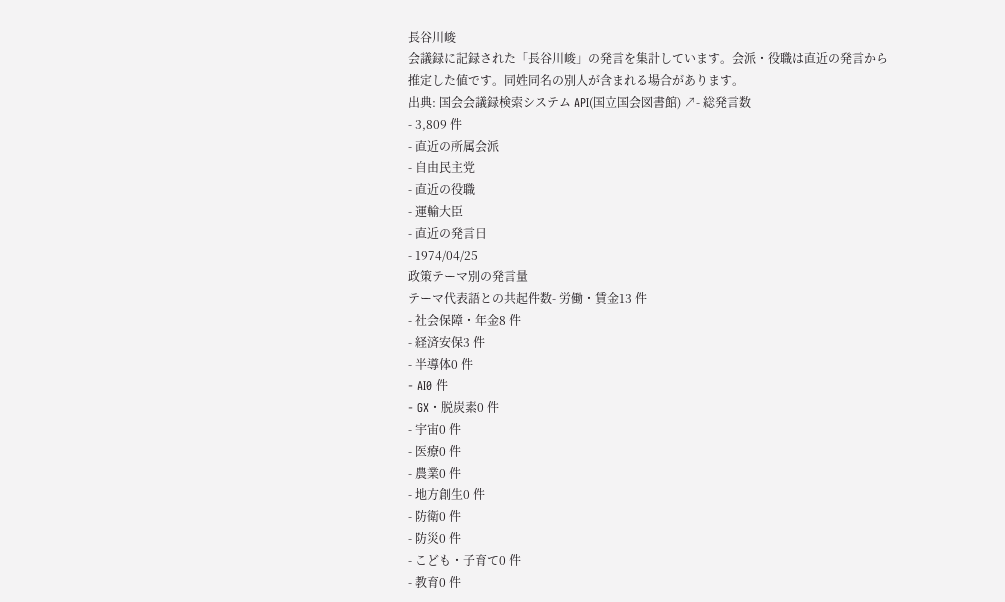長谷川峻
会議録に記録された「長谷川峻」の発言を集計しています。会派・役職は直近の発言から推定した値です。同姓同名の別人が含まれる場合があります。
出典: 国会会議録検索システム API(国立国会図書館) ↗- 総発言数
- 3,809 件
- 直近の所属会派
- 自由民主党
- 直近の役職
- 運輸大臣
- 直近の発言日
- 1974/04/25
政策テーマ別の発言量
テーマ代表語との共起件数- 労働・賃金13 件
- 社会保障・年金8 件
- 経済安保3 件
- 半導体0 件
- AI0 件
- GX・脱炭素0 件
- 宇宙0 件
- 医療0 件
- 農業0 件
- 地方創生0 件
- 防衛0 件
- 防災0 件
- こども・子育て0 件
- 教育0 件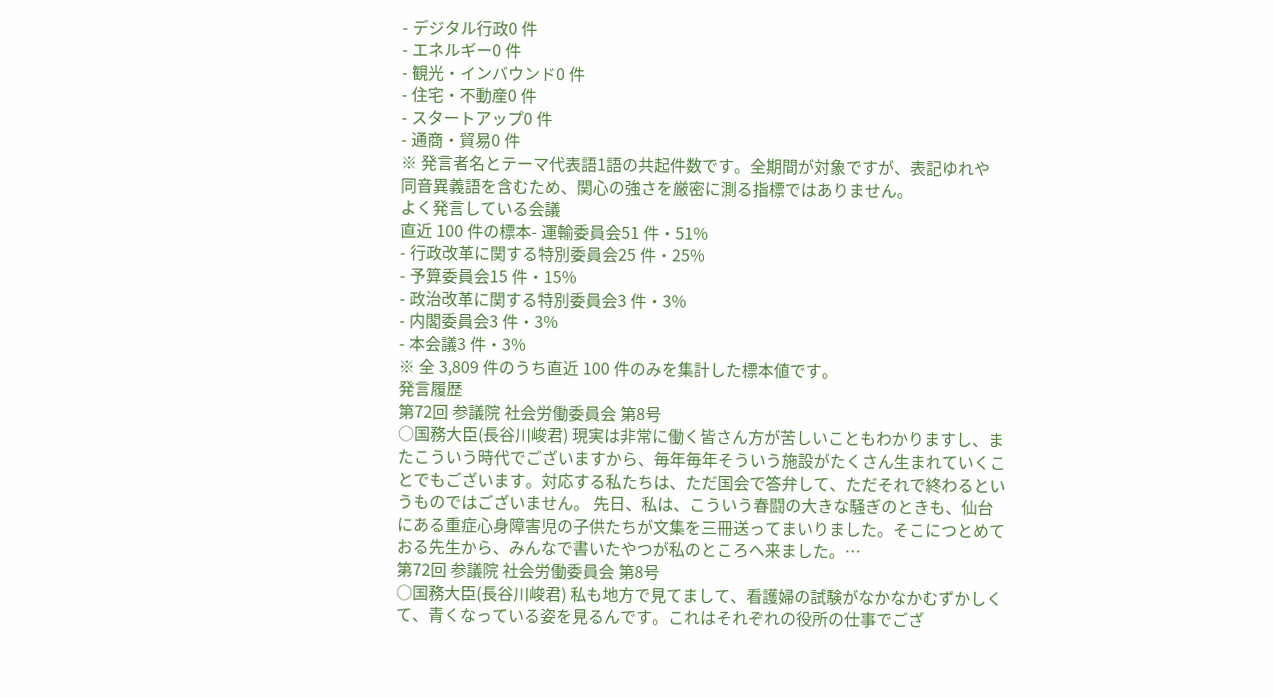- デジタル行政0 件
- エネルギー0 件
- 観光・インバウンド0 件
- 住宅・不動産0 件
- スタートアップ0 件
- 通商・貿易0 件
※ 発言者名とテーマ代表語1語の共起件数です。全期間が対象ですが、表記ゆれや 同音異義語を含むため、関心の強さを厳密に測る指標ではありません。
よく発言している会議
直近 100 件の標本- 運輸委員会51 件・51%
- 行政改革に関する特別委員会25 件・25%
- 予算委員会15 件・15%
- 政治改革に関する特別委員会3 件・3%
- 内閣委員会3 件・3%
- 本会議3 件・3%
※ 全 3,809 件のうち直近 100 件のみを集計した標本値です。
発言履歴
第72回 参議院 社会労働委員会 第8号
○国務大臣(長谷川峻君) 現実は非常に働く皆さん方が苦しいこともわかりますし、またこういう時代でございますから、毎年毎年そういう施設がたくさん生まれていくことでもございます。対応する私たちは、ただ国会で答弁して、ただそれで終わるというものではございません。 先日、私は、こういう春闘の大きな騒ぎのときも、仙台にある重症心身障害児の子供たちが文集を三冊送ってまいりました。そこにつとめておる先生から、みんなで書いたやつが私のところへ来ました。…
第72回 参議院 社会労働委員会 第8号
○国務大臣(長谷川峻君) 私も地方で見てまして、看護婦の試験がなかなかむずかしくて、青くなっている姿を見るんです。これはそれぞれの役所の仕事でござ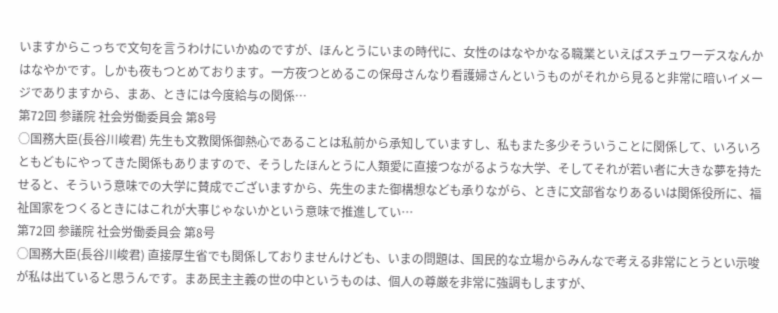いますからこっちで文句を言うわけにいかぬのですが、ほんとうにいまの時代に、女性のはなやかなる職業といえばスチュワーデスなんかはなやかです。しかも夜もつとめております。一方夜つとめるこの保母さんなり看護婦さんというものがそれから見ると非常に暗いイメージでありますから、まあ、ときには今度給与の関係…
第72回 参議院 社会労働委員会 第8号
○国務大臣(長谷川峻君) 先生も文教関係御熱心であることは私前から承知していますし、私もまた多少そういうことに関係して、いろいろともどもにやってきた関係もありますので、そうしたほんとうに人類愛に直接つながるような大学、そしてそれが若い者に大きな夢を持たせると、そういう意味での大学に賛成でございますから、先生のまた御構想なども承りながら、ときに文部省なりあるいは関係役所に、福祉国家をつくるときにはこれが大事じゃないかという意味で推進してい…
第72回 参議院 社会労働委員会 第8号
○国務大臣(長谷川峻君) 直接厚生省でも関係しておりませんけども、いまの問題は、国民的な立場からみんなで考える非常にとうとい示唆が私は出ていると思うんです。まあ民主主義の世の中というものは、個人の尊厳を非常に強調もしますが、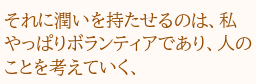それに潤いを持たせるのは、私やっぱりボランティアであり、人のことを考えていく、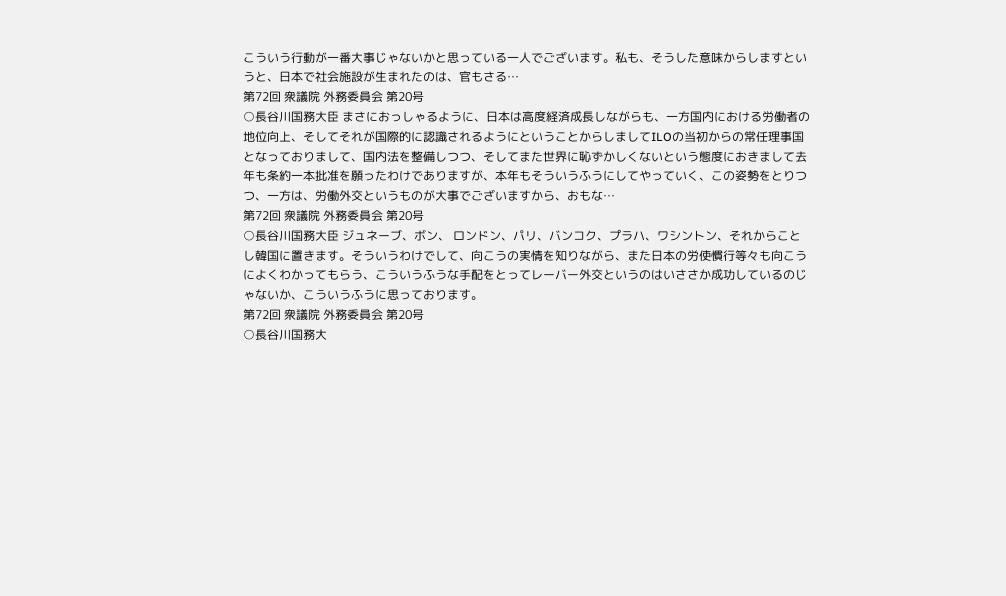こういう行動が一番大事じゃないかと思っている一人でございます。私も、そうした意味からしますというと、日本で社会施設が生まれたのは、官もさる…
第72回 衆議院 外務委員会 第20号
○長谷川国務大臣 まさにおっしゃるように、日本は高度経済成長しながらも、一方国内における労働者の地位向上、そしてそれが国際的に認識されるようにということからしましてILOの当初からの常任理事国となっておりまして、国内法を整備しつつ、そしてまた世界に恥ずかしくないという態度におきまして去年も条約一本批准を願ったわけでありますが、本年もそういうふうにしてやっていく、この姿勢をとりつつ、一方は、労働外交というものが大事でございますから、おもな…
第72回 衆議院 外務委員会 第20号
○長谷川国務大臣 ジュネーブ、ボン、 ロンドン、パリ、バンコク、プラハ、ワシントン、それからことし韓国に置きます。そういうわけでして、向こうの実情を知りながら、また日本の労使慣行等々も向こうによくわかってもらう、こういうふうな手配をとってレーバー外交というのはいささか成功しているのじゃないか、こういうふうに思っております。
第72回 衆議院 外務委員会 第20号
○長谷川国務大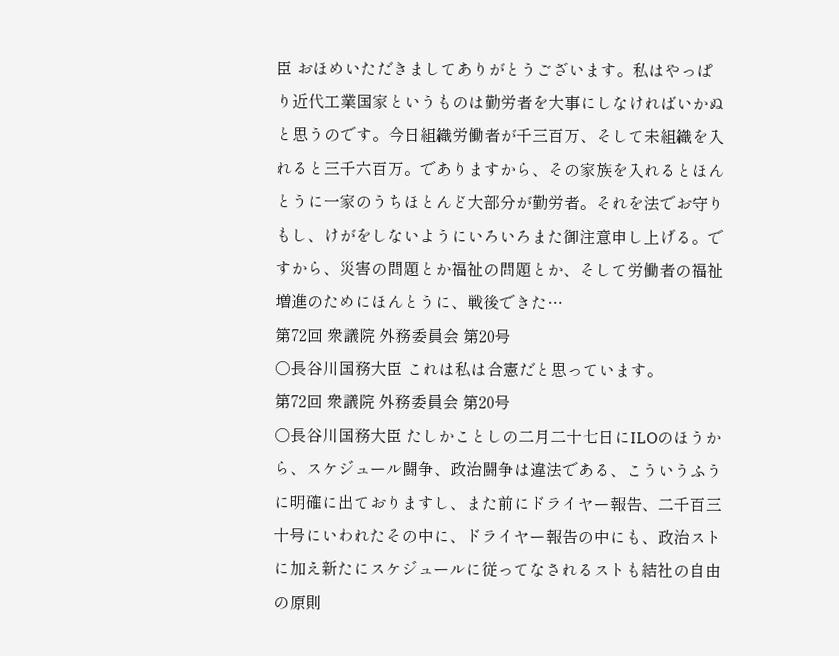臣 おほめいただきましてありがとうございます。私はやっぱり近代工業国家というものは勤労者を大事にしなければいかぬと思うのです。今日組織労働者が千三百万、そして未組織を入れると三千六百万。でありますから、その家族を入れるとほんとうに一家のうちほとんど大部分が勤労者。それを法でお守りもし、けがをしないようにいろいろまた御注意申し上げる。ですから、災害の問題とか福祉の問題とか、そして労働者の福祉増進のためにほんとうに、戦後できた…
第72回 衆議院 外務委員会 第20号
○長谷川国務大臣 これは私は合憲だと思っています。
第72回 衆議院 外務委員会 第20号
○長谷川国務大臣 たしかことしの二月二十七日にILOのほうから、スケジュール闘争、政治闘争は違法である、こういうふうに明確に出ておりますし、また前にドライヤー報告、二千百三十号にいわれたその中に、ドライヤー報告の中にも、政治ストに加え新たにスケジュールに従ってなされるストも結社の自由の原則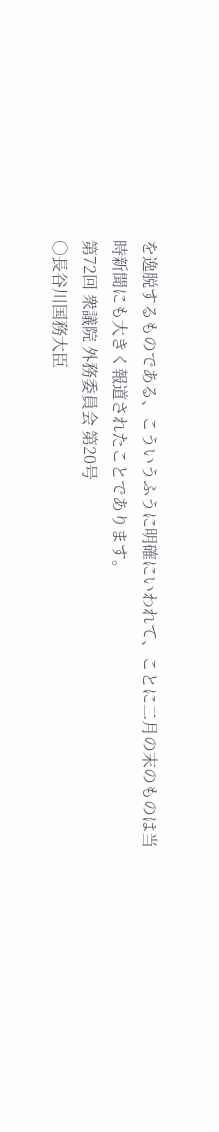を逸脱するものである、こういうふうに明確にいわれて、ことに二月の末のものは当時新聞にも大きく報道されたことであります。
第72回 衆議院 外務委員会 第20号
○長谷川国務大臣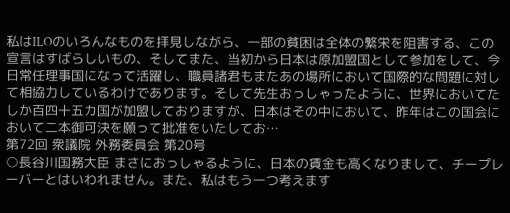私はILOのいろんなものを拝見しながら、一部の貧困は全体の繁栄を阻害する、この宣言はすばらしいもの、そしてまた、当初から日本は原加盟国として参加をして、今日常任理事国になって活躍し、職員諸君もまたあの場所において国際的な問題に対して相協力しているわけであります。そして先生おっしゃったように、世界においてたしか百四十五カ国が加盟しておりますが、日本はその中において、昨年はこの国会において二本御可決を願って批准をいたしてお…
第72回 衆議院 外務委員会 第20号
○長谷川国務大臣 まさにおっしゃるように、日本の賃金も高くなりまして、チープレーバーとはいわれません。また、私はもう一つ考えます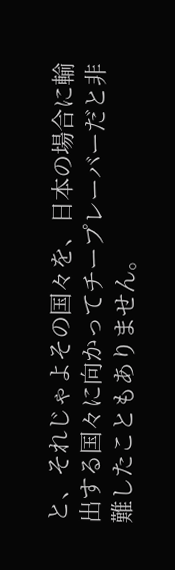と、それじゃよその国々を、日本の場合に輸出する国々に向かってチープレーバーだと非難したこともありません。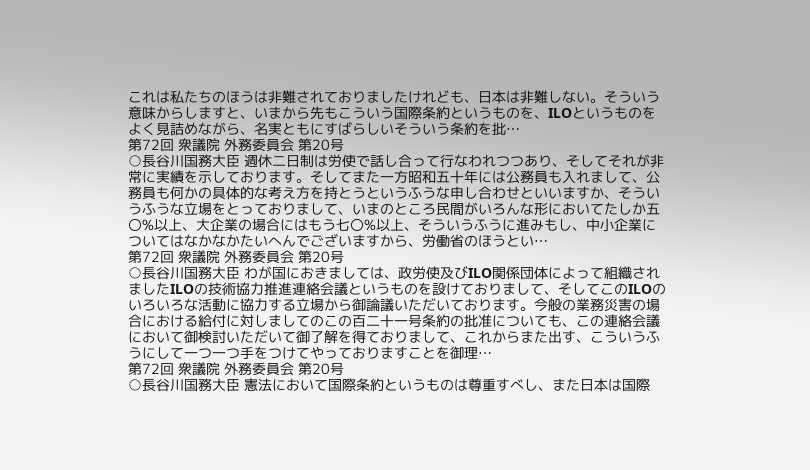これは私たちのほうは非難されておりましたけれども、日本は非難しない。そういう意味からしますと、いまから先もこういう国際条約というものを、ILOというものをよく見詰めながら、名実ともにすばらしいそういう条約を批…
第72回 衆議院 外務委員会 第20号
○長谷川国務大臣 週休二日制は労使で話し合って行なわれつつあり、そしてそれが非常に実績を示しております。そしてまた一方昭和五十年には公務員も入れまして、公務員も何かの具体的な考え方を持とうというふうな申し合わせといいますか、そういうふうな立場をとっておりまして、いまのところ民間がいろんな形においてたしか五〇%以上、大企業の場合にはもう七〇%以上、そういうふうに進みもし、中小企業についてはなかなかたいへんでございますから、労働省のほうとい…
第72回 衆議院 外務委員会 第20号
○長谷川国務大臣 わが国におきましては、政労使及びILO関係団体によって組織されましたILOの技術協力推進連絡会議というものを設けておりまして、そしてこのILOのいろいろな活動に協力する立場から御論議いただいております。今般の業務災害の場合における給付に対しましてのこの百二十一号条約の批准についても、この連絡会議において御検討いただいて御了解を得ておりまして、これからまた出す、こういうふうにして一つ一つ手をつけてやっておりますことを御理…
第72回 衆議院 外務委員会 第20号
○長谷川国務大臣 憲法において国際条約というものは尊重すべし、また日本は国際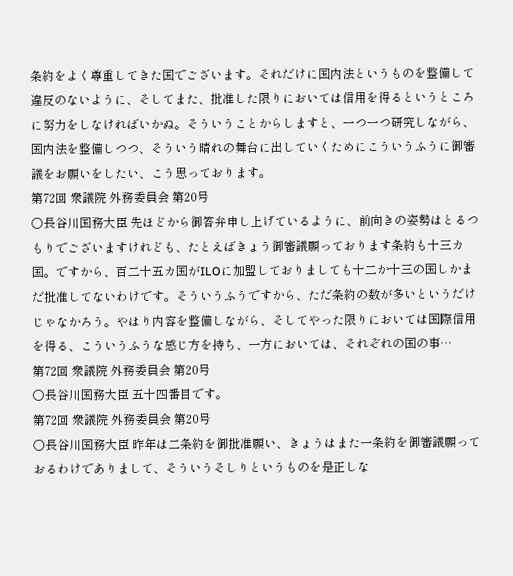条約をよく尊重してきた国でございます。それだけに国内法というものを整備して違反のないように、そしてまた、批准した限りにおいては信用を得るというところに努力をしなければいかぬ。そういうことからしますと、一つ一つ研究しながら、国内法を整備しつつ、そういう晴れの舞台に出していくためにこういうふうに御審議をお願いをしたい、こう思っております。
第72回 衆議院 外務委員会 第20号
○長谷川国務大臣 先ほどから御答弁申し上げているように、前向きの姿勢はとるつもりでございますけれども、たとえばきょう御審議願っております条約も十三カ国。ですから、百二十五カ国がILOに加盟しておりましても十二か十三の国しかまだ批准してないわけです。そういうふうですから、ただ条約の数が多いというだけじゃなかろう。やはり内容を整備しながら、そしてやった限りにおいては国際信用を得る、こういうふうな感じ方を持ち、一方においては、それぞれの国の事…
第72回 衆議院 外務委員会 第20号
○長谷川国務大臣 五十四番目です。
第72回 衆議院 外務委員会 第20号
○長谷川国務大臣 昨年は二条約を御批准願い、きょうはまた一条約を御審議願っておるわけでありまして、そういうそしりというものを是正しな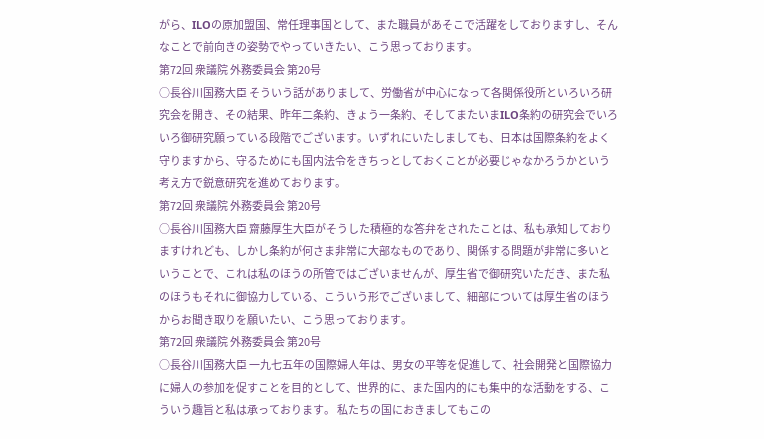がら、ILOの原加盟国、常任理事国として、また職員があそこで活躍をしておりますし、そんなことで前向きの姿勢でやっていきたい、こう思っております。
第72回 衆議院 外務委員会 第20号
○長谷川国務大臣 そういう話がありまして、労働省が中心になって各関係役所といろいろ研究会を開き、その結果、昨年二条約、きょう一条約、そしてまたいまILO条約の研究会でいろいろ御研究願っている段階でございます。いずれにいたしましても、日本は国際条約をよく守りますから、守るためにも国内法令をきちっとしておくことが必要じゃなかろうかという考え方で鋭意研究を進めております。
第72回 衆議院 外務委員会 第20号
○長谷川国務大臣 齋藤厚生大臣がそうした積極的な答弁をされたことは、私も承知しておりますけれども、しかし条約が何さま非常に大部なものであり、関係する問題が非常に多いということで、これは私のほうの所管ではございませんが、厚生省で御研究いただき、また私のほうもそれに御協力している、こういう形でございまして、細部については厚生省のほうからお聞き取りを願いたい、こう思っております。
第72回 衆議院 外務委員会 第20号
○長谷川国務大臣 一九七五年の国際婦人年は、男女の平等を促進して、社会開発と国際協力に婦人の参加を促すことを目的として、世界的に、また国内的にも集中的な活動をする、こういう趣旨と私は承っております。 私たちの国におきましてもこの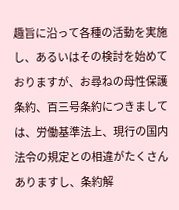趣旨に沿って各種の活動を実施し、あるいはその検討を始めておりますが、お尋ねの母性保護条約、百三号条約につきましては、労働基準法上、現行の国内法令の規定との相違がたくさんありますし、条約解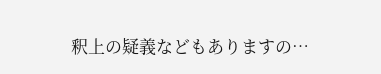釈上の疑義などもありますの…